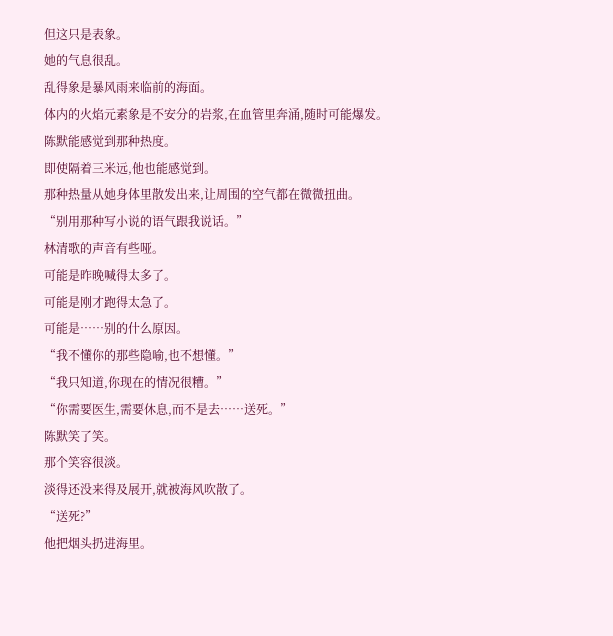但这只是表象。
她的气息很乱。
乱得象是暴风雨来临前的海面。
体内的火焰元素象是不安分的岩浆,在血管里奔涌,随时可能爆发。
陈默能感觉到那种热度。
即使隔着三米远,他也能感觉到。
那种热量从她身体里散发出来,让周围的空气都在微微扭曲。
“别用那种写小说的语气跟我说话。”
林清歌的声音有些哑。
可能是昨晚喊得太多了。
可能是刚才跑得太急了。
可能是……别的什么原因。
“我不懂你的那些隐喻,也不想懂。”
“我只知道,你现在的情况很糟。”
“你需要医生,需要休息,而不是去……送死。”
陈默笑了笑。
那个笑容很淡。
淡得还没来得及展开,就被海风吹散了。
“送死?”
他把烟头扔进海里。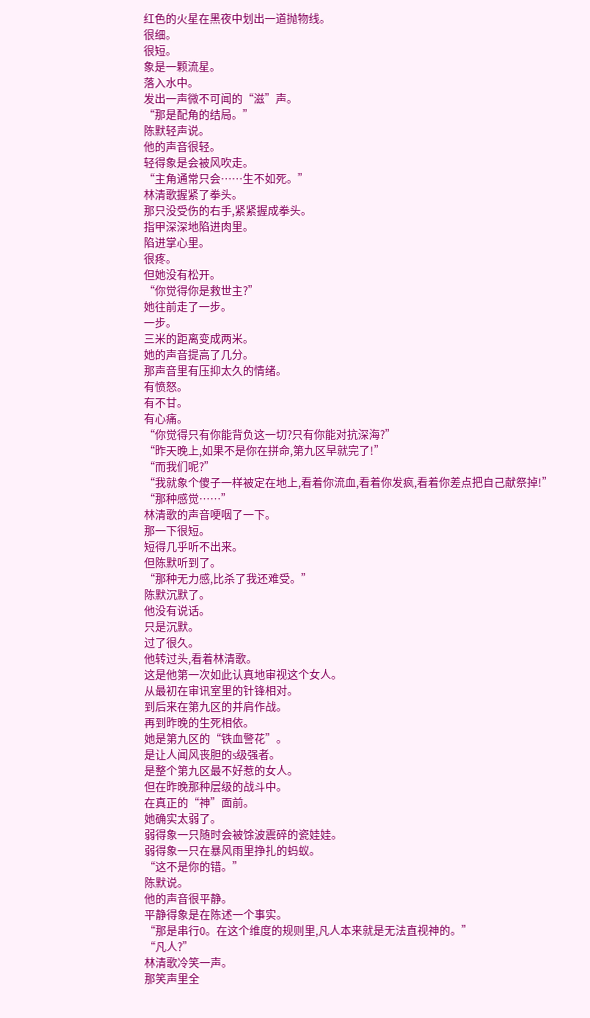红色的火星在黑夜中划出一道抛物线。
很细。
很短。
象是一颗流星。
落入水中。
发出一声微不可闻的“滋”声。
“那是配角的结局。”
陈默轻声说。
他的声音很轻。
轻得象是会被风吹走。
“主角通常只会……生不如死。”
林清歌握紧了拳头。
那只没受伤的右手,紧紧握成拳头。
指甲深深地陷进肉里。
陷进掌心里。
很疼。
但她没有松开。
“你觉得你是救世主?”
她往前走了一步。
一步。
三米的距离变成两米。
她的声音提高了几分。
那声音里有压抑太久的情绪。
有愤怒。
有不甘。
有心痛。
“你觉得只有你能背负这一切?只有你能对抗深海?”
“昨天晚上,如果不是你在拼命,第九区早就完了!”
“而我们呢?”
“我就象个傻子一样被定在地上,看着你流血,看着你发疯,看着你差点把自己献祭掉!”
“那种感觉……”
林清歌的声音哽咽了一下。
那一下很短。
短得几乎听不出来。
但陈默听到了。
“那种无力感,比杀了我还难受。”
陈默沉默了。
他没有说话。
只是沉默。
过了很久。
他转过头,看着林清歌。
这是他第一次如此认真地审视这个女人。
从最初在审讯室里的针锋相对。
到后来在第九区的并肩作战。
再到昨晚的生死相依。
她是第九区的“铁血警花”。
是让人闻风丧胆的s级强者。
是整个第九区最不好惹的女人。
但在昨晚那种层级的战斗中。
在真正的“神”面前。
她确实太弱了。
弱得象一只随时会被馀波震碎的瓷娃娃。
弱得象一只在暴风雨里挣扎的蚂蚁。
“这不是你的错。”
陈默说。
他的声音很平静。
平静得象是在陈述一个事实。
“那是串行0。在这个维度的规则里,凡人本来就是无法直视神的。”
“凡人?”
林清歌冷笑一声。
那笑声里全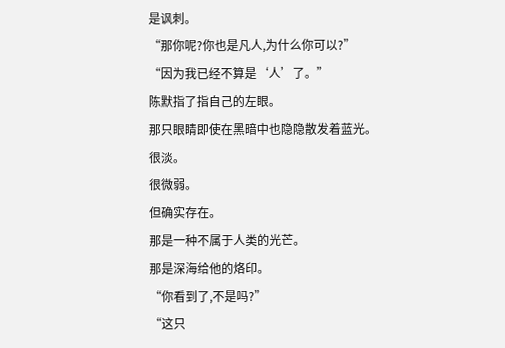是讽刺。
“那你呢?你也是凡人,为什么你可以?”
“因为我已经不算是‘人’了。”
陈默指了指自己的左眼。
那只眼睛即使在黑暗中也隐隐散发着蓝光。
很淡。
很微弱。
但确实存在。
那是一种不属于人类的光芒。
那是深海给他的烙印。
“你看到了,不是吗?”
“这只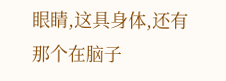眼睛,这具身体,还有那个在脑子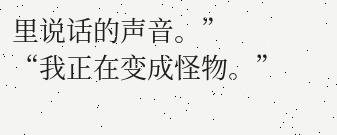里说话的声音。”
“我正在变成怪物。”